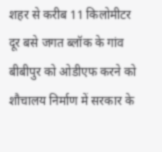शहर से करीब 11 किलोमीटर दूर बसे जगत ब्लॉक के गांव बीबीपुर को ओडीएफ करने को शौचालय निर्माण में सरकार के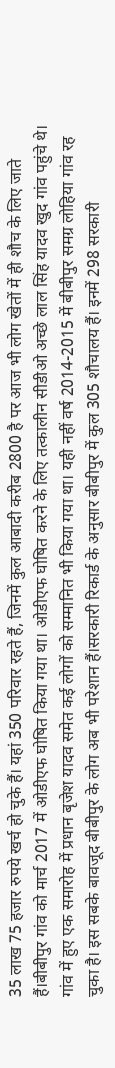35 लाख 75 हजार रुपये खर्च हो चुके हैं। यहां 350 परिवार रहते हैं, जिनमें कुल आबादी करीब 2800 है पर आज भी लोग खेतों में ही शौच के लिए जाते हैं।बीबीपुर गांव को मार्च 2017 में ओडीएफ घोषित किया गया था। ओडीएफ घोषित करने के लिए तत्कालीन सीडीओ अच्छे लाल सिंह यादव खुद गांव पहुंचे थे। गांव में हुए एक समारोह में प्रधान बृजेश यादव समेत कई लोगों को सम्मानित भी किया गया था। यही नहीं वर्ष 2014-2015 में बीबीपुर समग्र लोहिया गांव रह चुका है। इस सबके बावजूद बीबीपुर के लोग अब भी परेशान हैं।सरकारी रिकार्ड के अनुसार बीबीपुर में कुल 305 शौचालय हैं। इनमें 298 सरकारी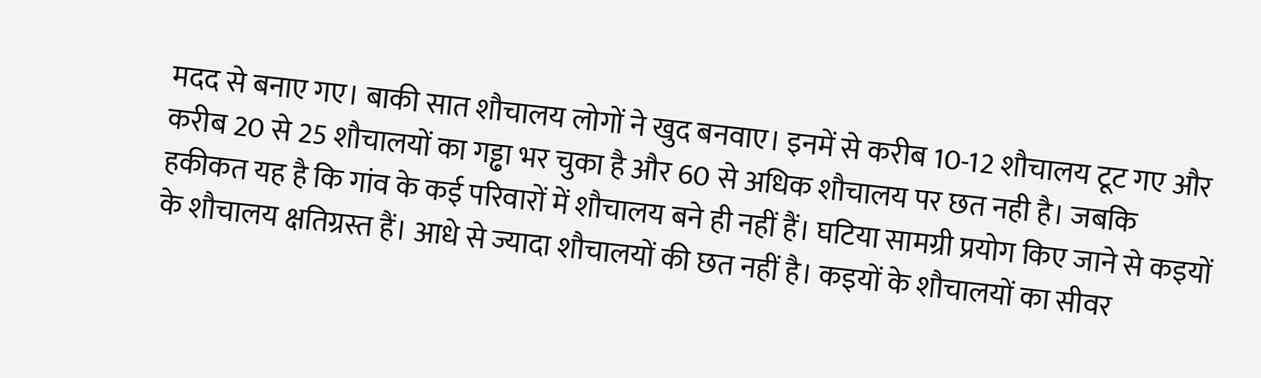मदद से बनाए गए। बाकी सात शौचालय लोगों ने खुद बनवाए। इनमें से करीब 10-12 शौचालय टूट गए और करीब 20 से 25 शौचालयों का गड्ढा भर चुका है और 60 से अधिक शौचालय पर छत नही है। जबकि हकीकत यह है कि गांव के कई परिवारों में शौचालय बने ही नहीं हैं। घटिया सामग्री प्रयोग किए जाने से कइयों के शौचालय क्षतिग्रस्त हैं। आधे से ज्यादा शौचालयों की छत नहीं है। कइयों के शौचालयों का सीवर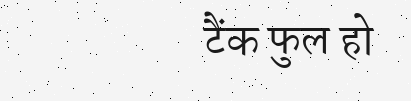टैंक फुल हो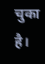चुका है।